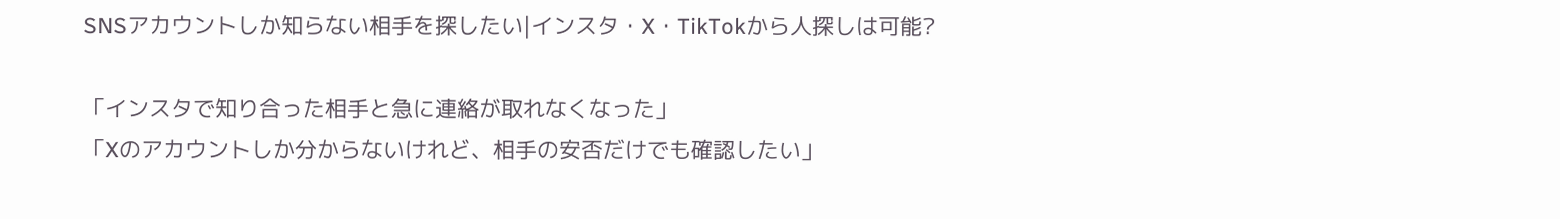SNSアカウントしか知らない相手を探したい|インスタ・X・TikTokから人探しは可能?

「インスタで知り合った相手と急に連絡が取れなくなった」
「Xのアカウントしか分からないけれど、相手の安否だけでも確認したい」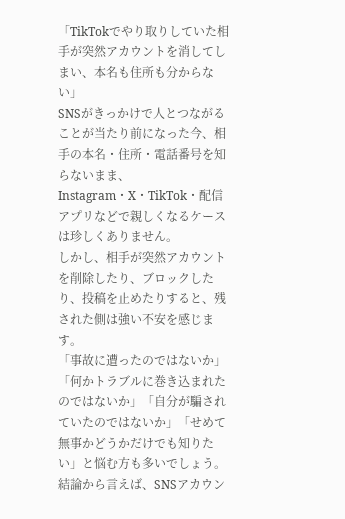「TikTokでやり取りしていた相手が突然アカウントを消してしまい、本名も住所も分からない」
SNSがきっかけで人とつながることが当たり前になった今、相手の本名・住所・電話番号を知らないまま、Instagram・X・TikTok・配信アプリなどで親しくなるケースは珍しくありません。
しかし、相手が突然アカウントを削除したり、ブロックしたり、投稿を止めたりすると、残された側は強い不安を感じます。
「事故に遭ったのではないか」「何かトラブルに巻き込まれたのではないか」「自分が騙されていたのではないか」「せめて無事かどうかだけでも知りたい」と悩む方も多いでしょう。
結論から言えば、SNSアカウン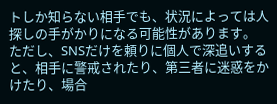トしか知らない相手でも、状況によっては人探しの手がかりになる可能性があります。
ただし、SNSだけを頼りに個人で深追いすると、相手に警戒されたり、第三者に迷惑をかけたり、場合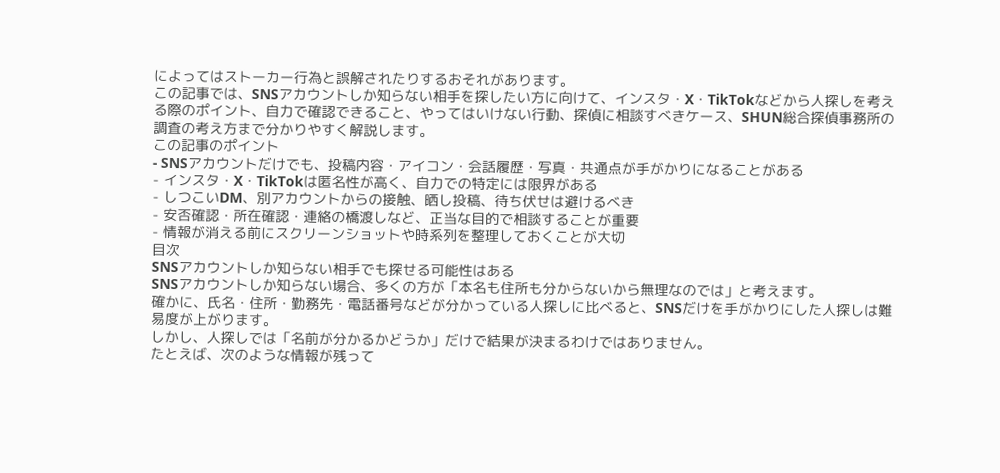によってはストーカー行為と誤解されたりするおそれがあります。
この記事では、SNSアカウントしか知らない相手を探したい方に向けて、インスタ・X・TikTokなどから人探しを考える際のポイント、自力で確認できること、やってはいけない行動、探偵に相談すべきケース、SHUN総合探偵事務所の調査の考え方まで分かりやすく解説します。
この記事のポイント
- SNSアカウントだけでも、投稿内容・アイコン・会話履歴・写真・共通点が手がかりになることがある
- インスタ・X・TikTokは匿名性が高く、自力での特定には限界がある
- しつこいDM、別アカウントからの接触、晒し投稿、待ち伏せは避けるべき
- 安否確認・所在確認・連絡の橋渡しなど、正当な目的で相談することが重要
- 情報が消える前にスクリーンショットや時系列を整理しておくことが大切
目次
SNSアカウントしか知らない相手でも探せる可能性はある
SNSアカウントしか知らない場合、多くの方が「本名も住所も分からないから無理なのでは」と考えます。
確かに、氏名・住所・勤務先・電話番号などが分かっている人探しに比べると、SNSだけを手がかりにした人探しは難易度が上がります。
しかし、人探しでは「名前が分かるかどうか」だけで結果が決まるわけではありません。
たとえば、次のような情報が残って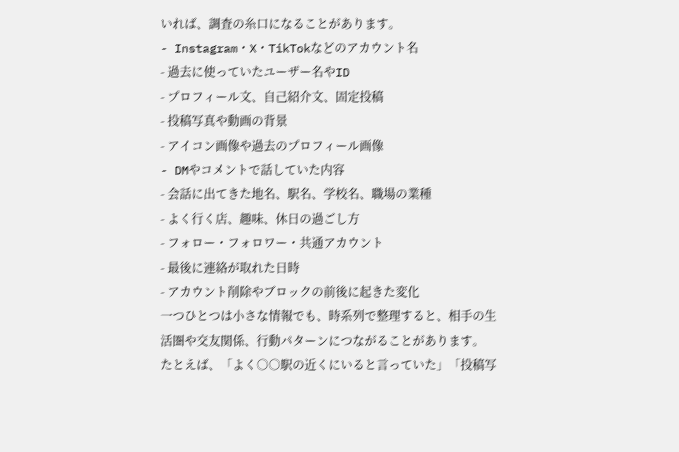いれば、調査の糸口になることがあります。
- Instagram・X・TikTokなどのアカウント名
- 過去に使っていたユーザー名やID
- プロフィール文、自己紹介文、固定投稿
- 投稿写真や動画の背景
- アイコン画像や過去のプロフィール画像
- DMやコメントで話していた内容
- 会話に出てきた地名、駅名、学校名、職場の業種
- よく行く店、趣味、休日の過ごし方
- フォロー・フォロワー・共通アカウント
- 最後に連絡が取れた日時
- アカウント削除やブロックの前後に起きた変化
一つひとつは小さな情報でも、時系列で整理すると、相手の生活圏や交友関係、行動パターンにつながることがあります。
たとえば、「よく○○駅の近くにいると言っていた」「投稿写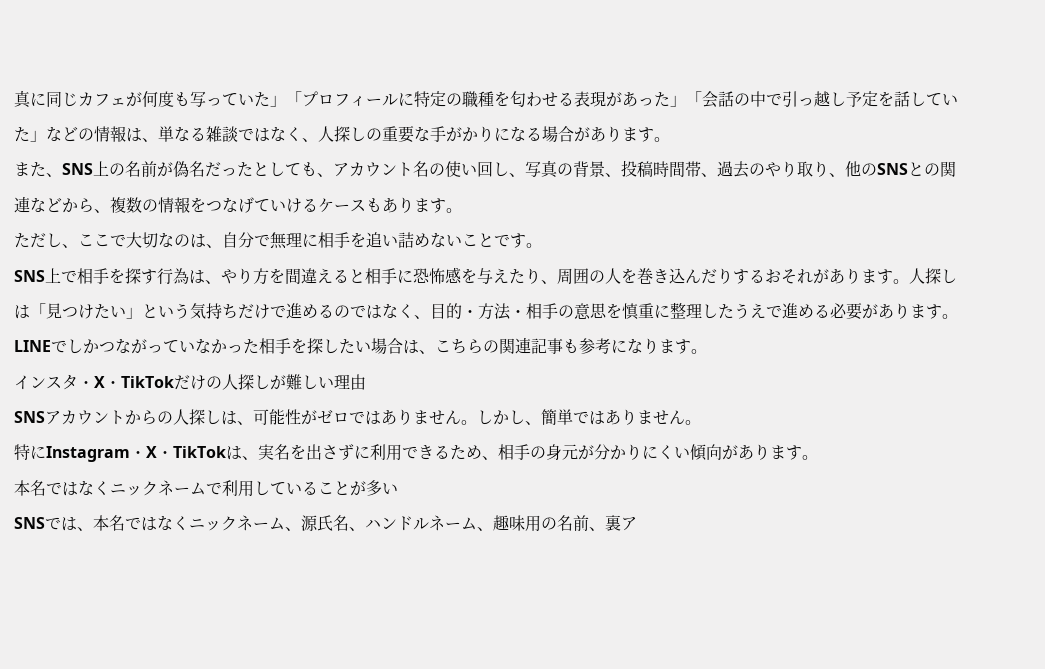真に同じカフェが何度も写っていた」「プロフィールに特定の職種を匂わせる表現があった」「会話の中で引っ越し予定を話していた」などの情報は、単なる雑談ではなく、人探しの重要な手がかりになる場合があります。
また、SNS上の名前が偽名だったとしても、アカウント名の使い回し、写真の背景、投稿時間帯、過去のやり取り、他のSNSとの関連などから、複数の情報をつなげていけるケースもあります。
ただし、ここで大切なのは、自分で無理に相手を追い詰めないことです。
SNS上で相手を探す行為は、やり方を間違えると相手に恐怖感を与えたり、周囲の人を巻き込んだりするおそれがあります。人探しは「見つけたい」という気持ちだけで進めるのではなく、目的・方法・相手の意思を慎重に整理したうえで進める必要があります。
LINEでしかつながっていなかった相手を探したい場合は、こちらの関連記事も参考になります。
インスタ・X・TikTokだけの人探しが難しい理由
SNSアカウントからの人探しは、可能性がゼロではありません。しかし、簡単ではありません。
特にInstagram・X・TikTokは、実名を出さずに利用できるため、相手の身元が分かりにくい傾向があります。
本名ではなくニックネームで利用していることが多い
SNSでは、本名ではなくニックネーム、源氏名、ハンドルネーム、趣味用の名前、裏ア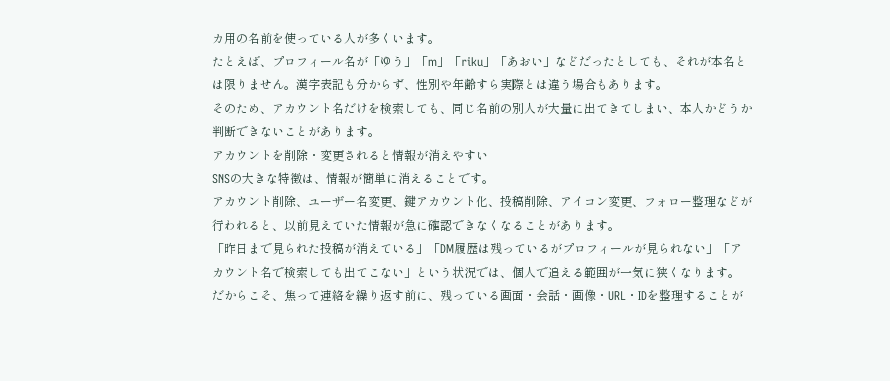カ用の名前を使っている人が多くいます。
たとえば、プロフィール名が「ゆう」「m」「riku」「あおい」などだったとしても、それが本名とは限りません。漢字表記も分からず、性別や年齢すら実際とは違う場合もあります。
そのため、アカウント名だけを検索しても、同じ名前の別人が大量に出てきてしまい、本人かどうか判断できないことがあります。
アカウントを削除・変更されると情報が消えやすい
SNSの大きな特徴は、情報が簡単に消えることです。
アカウント削除、ユーザー名変更、鍵アカウント化、投稿削除、アイコン変更、フォロー整理などが行われると、以前見えていた情報が急に確認できなくなることがあります。
「昨日まで見られた投稿が消えている」「DM履歴は残っているがプロフィールが見られない」「アカウント名で検索しても出てこない」という状況では、個人で追える範囲が一気に狭くなります。
だからこそ、焦って連絡を繰り返す前に、残っている画面・会話・画像・URL・IDを整理することが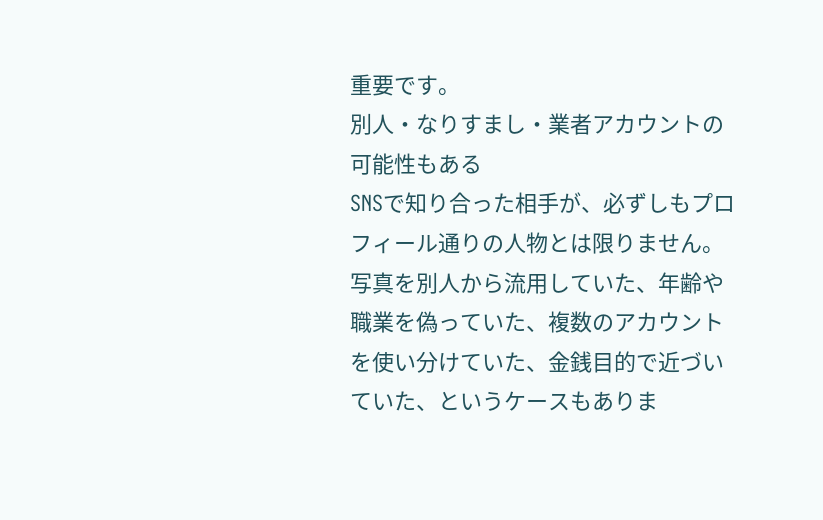重要です。
別人・なりすまし・業者アカウントの可能性もある
SNSで知り合った相手が、必ずしもプロフィール通りの人物とは限りません。
写真を別人から流用していた、年齢や職業を偽っていた、複数のアカウントを使い分けていた、金銭目的で近づいていた、というケースもありま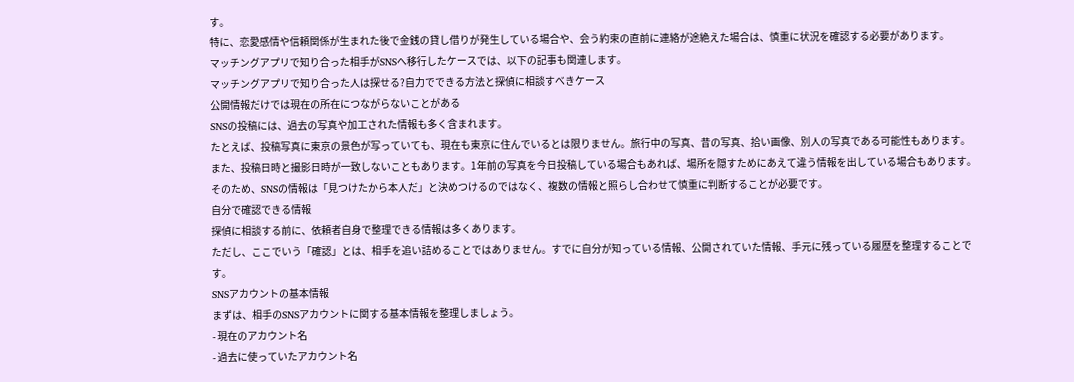す。
特に、恋愛感情や信頼関係が生まれた後で金銭の貸し借りが発生している場合や、会う約束の直前に連絡が途絶えた場合は、慎重に状況を確認する必要があります。
マッチングアプリで知り合った相手がSNSへ移行したケースでは、以下の記事も関連します。
マッチングアプリで知り合った人は探せる?自力でできる方法と探偵に相談すべきケース
公開情報だけでは現在の所在につながらないことがある
SNSの投稿には、過去の写真や加工された情報も多く含まれます。
たとえば、投稿写真に東京の景色が写っていても、現在も東京に住んでいるとは限りません。旅行中の写真、昔の写真、拾い画像、別人の写真である可能性もあります。
また、投稿日時と撮影日時が一致しないこともあります。1年前の写真を今日投稿している場合もあれば、場所を隠すためにあえて違う情報を出している場合もあります。
そのため、SNSの情報は「見つけたから本人だ」と決めつけるのではなく、複数の情報と照らし合わせて慎重に判断することが必要です。
自分で確認できる情報
探偵に相談する前に、依頼者自身で整理できる情報は多くあります。
ただし、ここでいう「確認」とは、相手を追い詰めることではありません。すでに自分が知っている情報、公開されていた情報、手元に残っている履歴を整理することです。
SNSアカウントの基本情報
まずは、相手のSNSアカウントに関する基本情報を整理しましょう。
- 現在のアカウント名
- 過去に使っていたアカウント名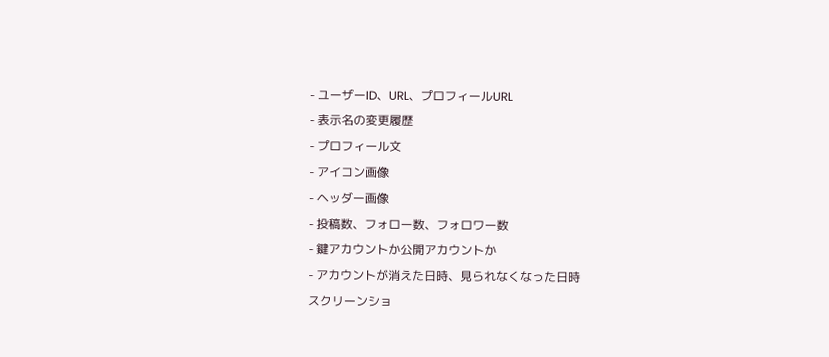- ユーザーID、URL、プロフィールURL
- 表示名の変更履歴
- プロフィール文
- アイコン画像
- ヘッダー画像
- 投稿数、フォロー数、フォロワー数
- 鍵アカウントか公開アカウントか
- アカウントが消えた日時、見られなくなった日時
スクリーンショ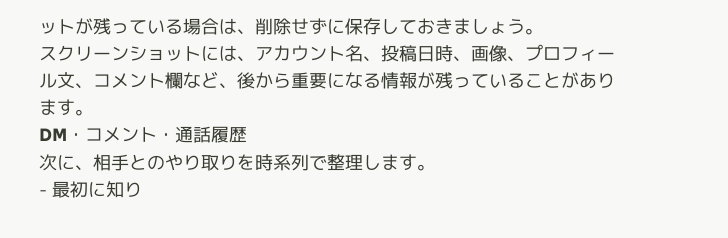ットが残っている場合は、削除せずに保存しておきましょう。
スクリーンショットには、アカウント名、投稿日時、画像、プロフィール文、コメント欄など、後から重要になる情報が残っていることがあります。
DM・コメント・通話履歴
次に、相手とのやり取りを時系列で整理します。
- 最初に知り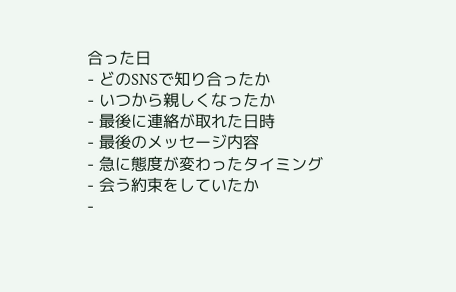合った日
- どのSNSで知り合ったか
- いつから親しくなったか
- 最後に連絡が取れた日時
- 最後のメッセージ内容
- 急に態度が変わったタイミング
- 会う約束をしていたか
-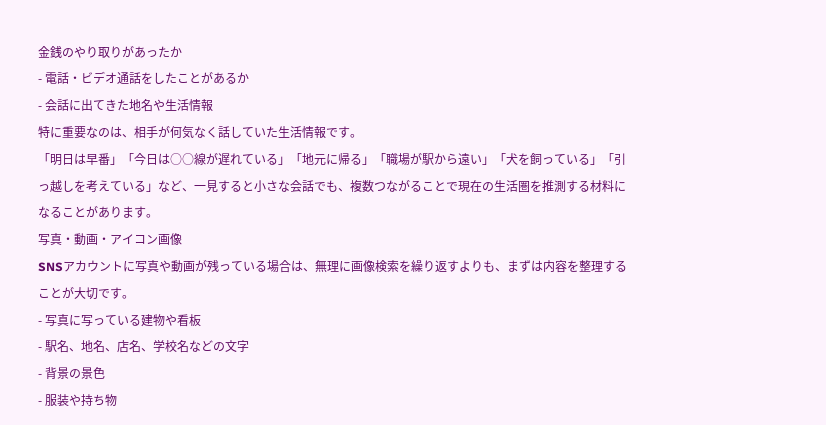金銭のやり取りがあったか
- 電話・ビデオ通話をしたことがあるか
- 会話に出てきた地名や生活情報
特に重要なのは、相手が何気なく話していた生活情報です。
「明日は早番」「今日は○○線が遅れている」「地元に帰る」「職場が駅から遠い」「犬を飼っている」「引っ越しを考えている」など、一見すると小さな会話でも、複数つながることで現在の生活圏を推測する材料になることがあります。
写真・動画・アイコン画像
SNSアカウントに写真や動画が残っている場合は、無理に画像検索を繰り返すよりも、まずは内容を整理することが大切です。
- 写真に写っている建物や看板
- 駅名、地名、店名、学校名などの文字
- 背景の景色
- 服装や持ち物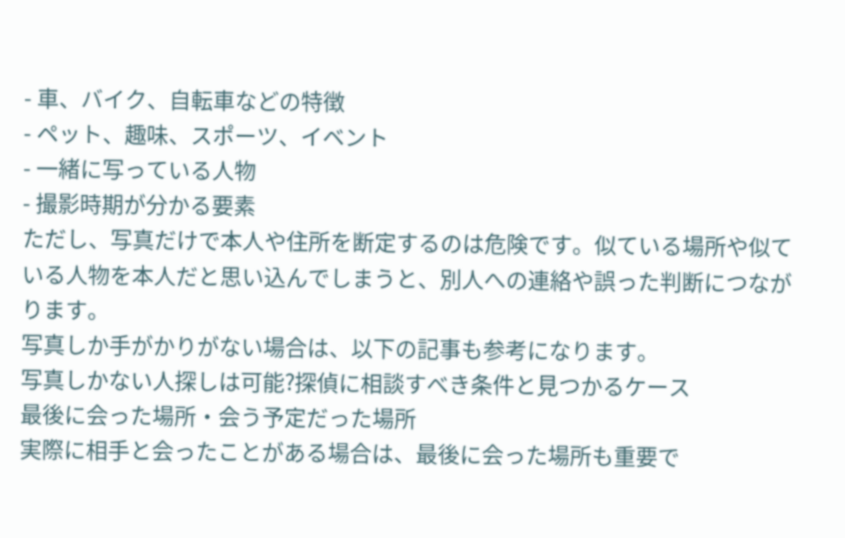- 車、バイク、自転車などの特徴
- ペット、趣味、スポーツ、イベント
- 一緒に写っている人物
- 撮影時期が分かる要素
ただし、写真だけで本人や住所を断定するのは危険です。似ている場所や似ている人物を本人だと思い込んでしまうと、別人への連絡や誤った判断につながります。
写真しか手がかりがない場合は、以下の記事も参考になります。
写真しかない人探しは可能?探偵に相談すべき条件と見つかるケース
最後に会った場所・会う予定だった場所
実際に相手と会ったことがある場合は、最後に会った場所も重要で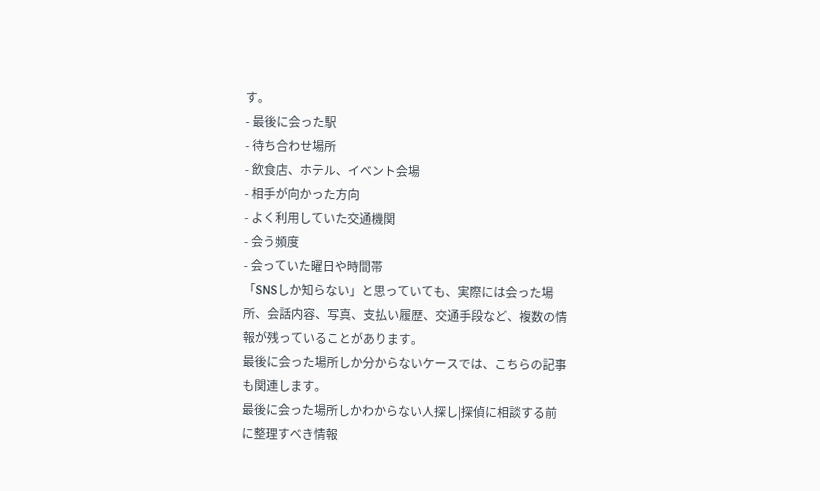す。
- 最後に会った駅
- 待ち合わせ場所
- 飲食店、ホテル、イベント会場
- 相手が向かった方向
- よく利用していた交通機関
- 会う頻度
- 会っていた曜日や時間帯
「SNSしか知らない」と思っていても、実際には会った場所、会話内容、写真、支払い履歴、交通手段など、複数の情報が残っていることがあります。
最後に会った場所しか分からないケースでは、こちらの記事も関連します。
最後に会った場所しかわからない人探し|探偵に相談する前に整理すべき情報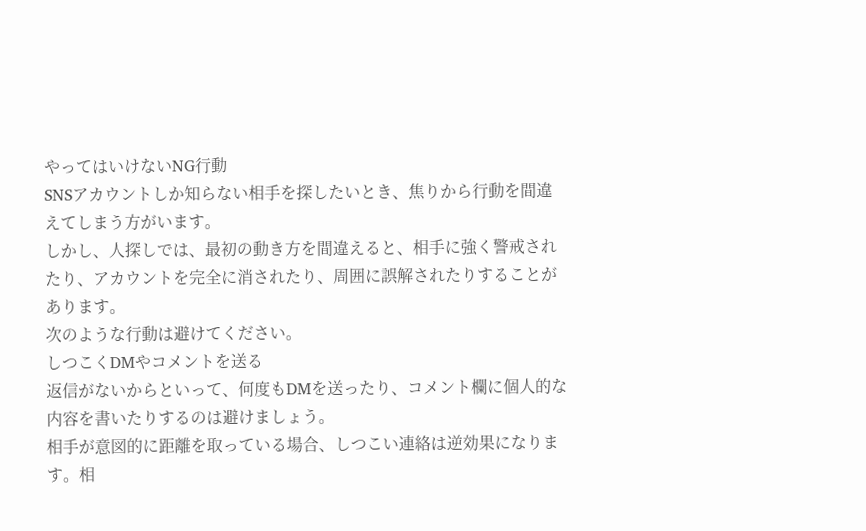やってはいけないNG行動
SNSアカウントしか知らない相手を探したいとき、焦りから行動を間違えてしまう方がいます。
しかし、人探しでは、最初の動き方を間違えると、相手に強く警戒されたり、アカウントを完全に消されたり、周囲に誤解されたりすることがあります。
次のような行動は避けてください。
しつこくDMやコメントを送る
返信がないからといって、何度もDMを送ったり、コメント欄に個人的な内容を書いたりするのは避けましょう。
相手が意図的に距離を取っている場合、しつこい連絡は逆効果になります。相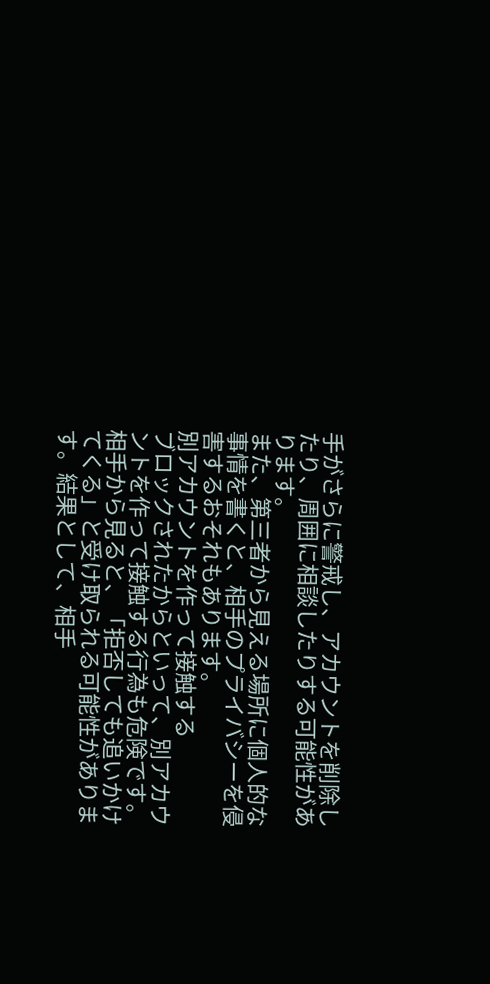手がさらに警戒し、アカウントを削除したり、周囲に相談したりする可能性があります。
また、第三者から見える場所に個人的な事情を書くと、相手のプライバシーを侵害するおそれもあります。
別アカウントを作って接触する
ブロックされたからといって、別アカウントを作って接触する行為も危険です。
相手から見ると、「拒否しても追いかけてくる」と受け取られる可能性があります。結果として、相手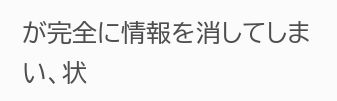が完全に情報を消してしまい、状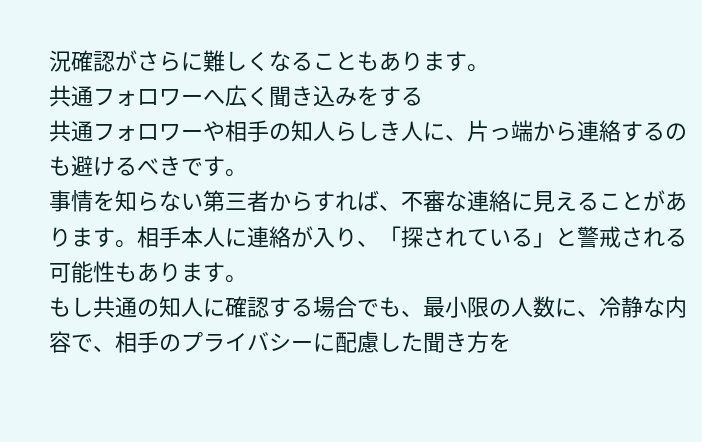況確認がさらに難しくなることもあります。
共通フォロワーへ広く聞き込みをする
共通フォロワーや相手の知人らしき人に、片っ端から連絡するのも避けるべきです。
事情を知らない第三者からすれば、不審な連絡に見えることがあります。相手本人に連絡が入り、「探されている」と警戒される可能性もあります。
もし共通の知人に確認する場合でも、最小限の人数に、冷静な内容で、相手のプライバシーに配慮した聞き方を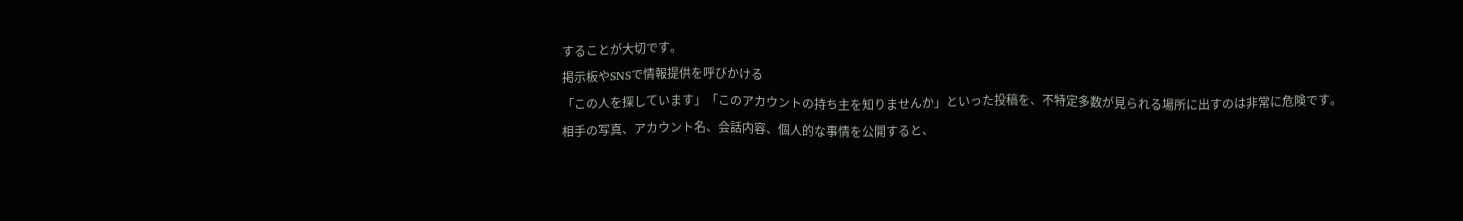することが大切です。
掲示板やSNSで情報提供を呼びかける
「この人を探しています」「このアカウントの持ち主を知りませんか」といった投稿を、不特定多数が見られる場所に出すのは非常に危険です。
相手の写真、アカウント名、会話内容、個人的な事情を公開すると、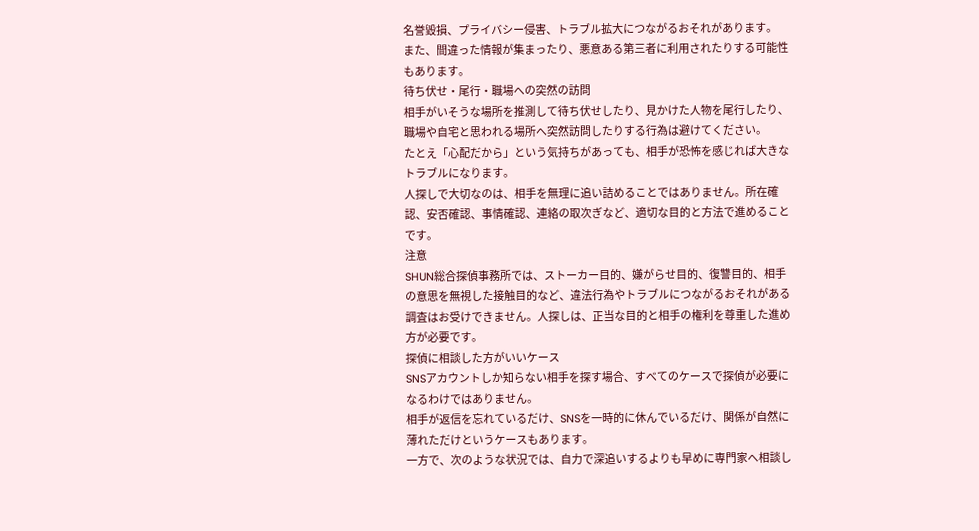名誉毀損、プライバシー侵害、トラブル拡大につながるおそれがあります。
また、間違った情報が集まったり、悪意ある第三者に利用されたりする可能性もあります。
待ち伏せ・尾行・職場への突然の訪問
相手がいそうな場所を推測して待ち伏せしたり、見かけた人物を尾行したり、職場や自宅と思われる場所へ突然訪問したりする行為は避けてください。
たとえ「心配だから」という気持ちがあっても、相手が恐怖を感じれば大きなトラブルになります。
人探しで大切なのは、相手を無理に追い詰めることではありません。所在確認、安否確認、事情確認、連絡の取次ぎなど、適切な目的と方法で進めることです。
注意
SHUN総合探偵事務所では、ストーカー目的、嫌がらせ目的、復讐目的、相手の意思を無視した接触目的など、違法行為やトラブルにつながるおそれがある調査はお受けできません。人探しは、正当な目的と相手の権利を尊重した進め方が必要です。
探偵に相談した方がいいケース
SNSアカウントしか知らない相手を探す場合、すべてのケースで探偵が必要になるわけではありません。
相手が返信を忘れているだけ、SNSを一時的に休んでいるだけ、関係が自然に薄れただけというケースもあります。
一方で、次のような状況では、自力で深追いするよりも早めに専門家へ相談し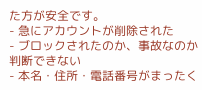た方が安全です。
- 急にアカウントが削除された
- ブロックされたのか、事故なのか判断できない
- 本名・住所・電話番号がまったく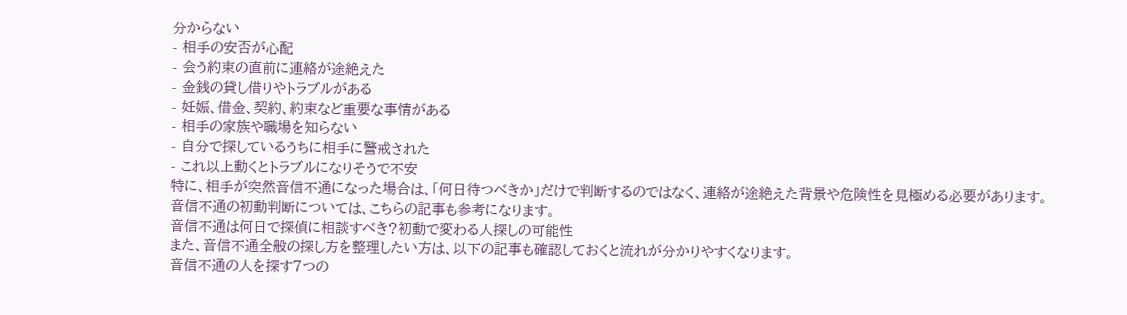分からない
- 相手の安否が心配
- 会う約束の直前に連絡が途絶えた
- 金銭の貸し借りやトラブルがある
- 妊娠、借金、契約、約束など重要な事情がある
- 相手の家族や職場を知らない
- 自分で探しているうちに相手に警戒された
- これ以上動くとトラブルになりそうで不安
特に、相手が突然音信不通になった場合は、「何日待つべきか」だけで判断するのではなく、連絡が途絶えた背景や危険性を見極める必要があります。
音信不通の初動判断については、こちらの記事も参考になります。
音信不通は何日で探偵に相談すべき?初動で変わる人探しの可能性
また、音信不通全般の探し方を整理したい方は、以下の記事も確認しておくと流れが分かりやすくなります。
音信不通の人を探す7つの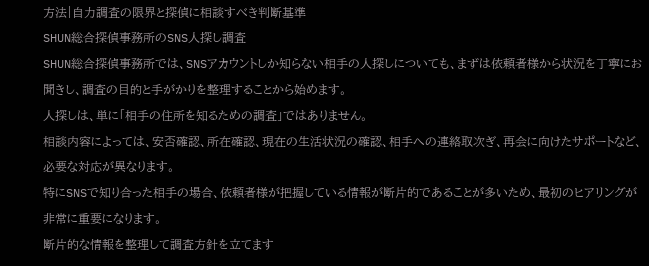方法|自力調査の限界と探偵に相談すべき判断基準
SHUN総合探偵事務所のSNS人探し調査
SHUN総合探偵事務所では、SNSアカウントしか知らない相手の人探しについても、まずは依頼者様から状況を丁寧にお聞きし、調査の目的と手がかりを整理することから始めます。
人探しは、単に「相手の住所を知るための調査」ではありません。
相談内容によっては、安否確認、所在確認、現在の生活状況の確認、相手への連絡取次ぎ、再会に向けたサポートなど、必要な対応が異なります。
特にSNSで知り合った相手の場合、依頼者様が把握している情報が断片的であることが多いため、最初のヒアリングが非常に重要になります。
断片的な情報を整理して調査方針を立てます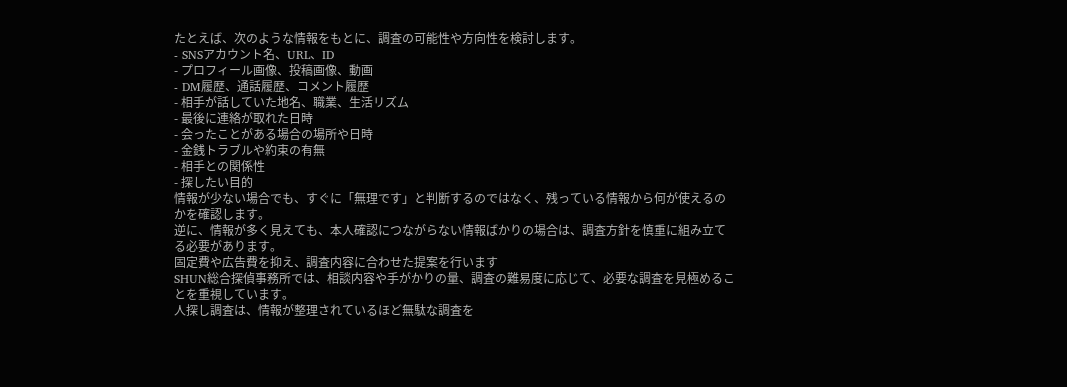たとえば、次のような情報をもとに、調査の可能性や方向性を検討します。
- SNSアカウント名、URL、ID
- プロフィール画像、投稿画像、動画
- DM履歴、通話履歴、コメント履歴
- 相手が話していた地名、職業、生活リズム
- 最後に連絡が取れた日時
- 会ったことがある場合の場所や日時
- 金銭トラブルや約束の有無
- 相手との関係性
- 探したい目的
情報が少ない場合でも、すぐに「無理です」と判断するのではなく、残っている情報から何が使えるのかを確認します。
逆に、情報が多く見えても、本人確認につながらない情報ばかりの場合は、調査方針を慎重に組み立てる必要があります。
固定費や広告費を抑え、調査内容に合わせた提案を行います
SHUN総合探偵事務所では、相談内容や手がかりの量、調査の難易度に応じて、必要な調査を見極めることを重視しています。
人探し調査は、情報が整理されているほど無駄な調査を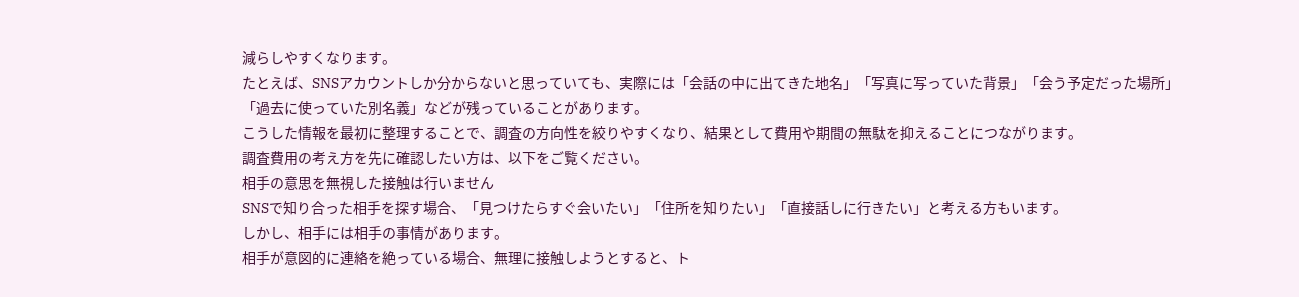減らしやすくなります。
たとえば、SNSアカウントしか分からないと思っていても、実際には「会話の中に出てきた地名」「写真に写っていた背景」「会う予定だった場所」「過去に使っていた別名義」などが残っていることがあります。
こうした情報を最初に整理することで、調査の方向性を絞りやすくなり、結果として費用や期間の無駄を抑えることにつながります。
調査費用の考え方を先に確認したい方は、以下をご覧ください。
相手の意思を無視した接触は行いません
SNSで知り合った相手を探す場合、「見つけたらすぐ会いたい」「住所を知りたい」「直接話しに行きたい」と考える方もいます。
しかし、相手には相手の事情があります。
相手が意図的に連絡を絶っている場合、無理に接触しようとすると、ト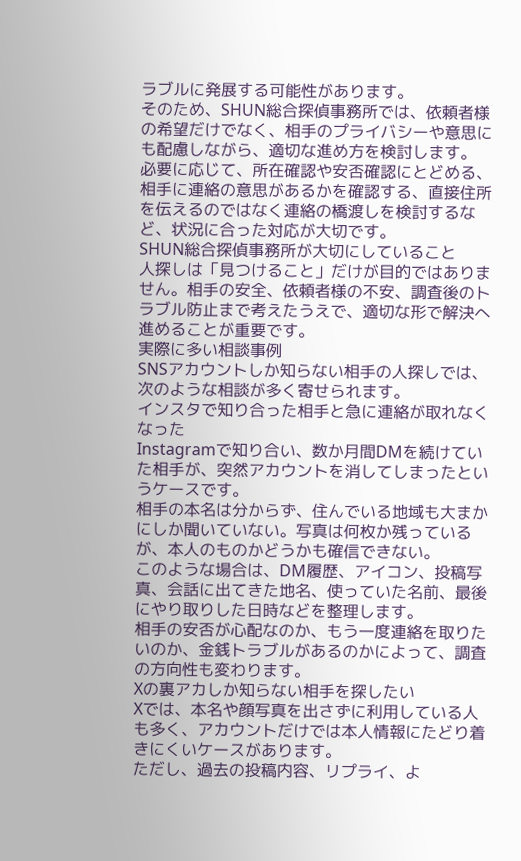ラブルに発展する可能性があります。
そのため、SHUN総合探偵事務所では、依頼者様の希望だけでなく、相手のプライバシーや意思にも配慮しながら、適切な進め方を検討します。
必要に応じて、所在確認や安否確認にとどめる、相手に連絡の意思があるかを確認する、直接住所を伝えるのではなく連絡の橋渡しを検討するなど、状況に合った対応が大切です。
SHUN総合探偵事務所が大切にしていること
人探しは「見つけること」だけが目的ではありません。相手の安全、依頼者様の不安、調査後のトラブル防止まで考えたうえで、適切な形で解決へ進めることが重要です。
実際に多い相談事例
SNSアカウントしか知らない相手の人探しでは、次のような相談が多く寄せられます。
インスタで知り合った相手と急に連絡が取れなくなった
Instagramで知り合い、数か月間DMを続けていた相手が、突然アカウントを消してしまったというケースです。
相手の本名は分からず、住んでいる地域も大まかにしか聞いていない。写真は何枚か残っているが、本人のものかどうかも確信できない。
このような場合は、DM履歴、アイコン、投稿写真、会話に出てきた地名、使っていた名前、最後にやり取りした日時などを整理します。
相手の安否が心配なのか、もう一度連絡を取りたいのか、金銭トラブルがあるのかによって、調査の方向性も変わります。
Xの裏アカしか知らない相手を探したい
Xでは、本名や顔写真を出さずに利用している人も多く、アカウントだけでは本人情報にたどり着きにくいケースがあります。
ただし、過去の投稿内容、リプライ、よ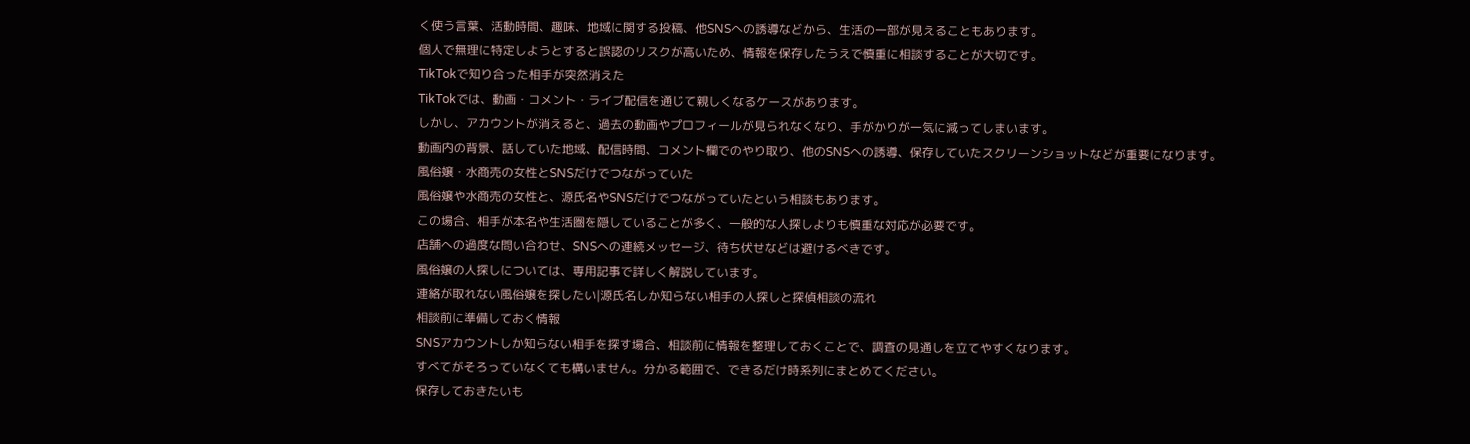く使う言葉、活動時間、趣味、地域に関する投稿、他SNSへの誘導などから、生活の一部が見えることもあります。
個人で無理に特定しようとすると誤認のリスクが高いため、情報を保存したうえで慎重に相談することが大切です。
TikTokで知り合った相手が突然消えた
TikTokでは、動画・コメント・ライブ配信を通じて親しくなるケースがあります。
しかし、アカウントが消えると、過去の動画やプロフィールが見られなくなり、手がかりが一気に減ってしまいます。
動画内の背景、話していた地域、配信時間、コメント欄でのやり取り、他のSNSへの誘導、保存していたスクリーンショットなどが重要になります。
風俗嬢・水商売の女性とSNSだけでつながっていた
風俗嬢や水商売の女性と、源氏名やSNSだけでつながっていたという相談もあります。
この場合、相手が本名や生活圏を隠していることが多く、一般的な人探しよりも慎重な対応が必要です。
店舗への過度な問い合わせ、SNSへの連続メッセージ、待ち伏せなどは避けるべきです。
風俗嬢の人探しについては、専用記事で詳しく解説しています。
連絡が取れない風俗嬢を探したい|源氏名しか知らない相手の人探しと探偵相談の流れ
相談前に準備しておく情報
SNSアカウントしか知らない相手を探す場合、相談前に情報を整理しておくことで、調査の見通しを立てやすくなります。
すべてがそろっていなくても構いません。分かる範囲で、できるだけ時系列にまとめてください。
保存しておきたいも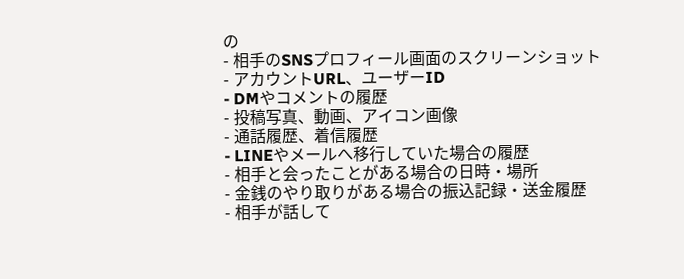の
- 相手のSNSプロフィール画面のスクリーンショット
- アカウントURL、ユーザーID
- DMやコメントの履歴
- 投稿写真、動画、アイコン画像
- 通話履歴、着信履歴
- LINEやメールへ移行していた場合の履歴
- 相手と会ったことがある場合の日時・場所
- 金銭のやり取りがある場合の振込記録・送金履歴
- 相手が話して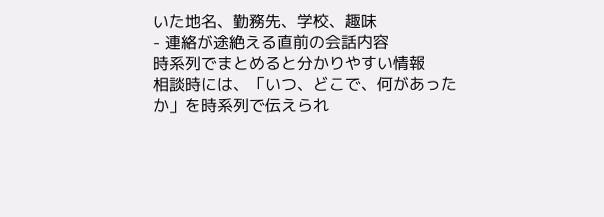いた地名、勤務先、学校、趣味
- 連絡が途絶える直前の会話内容
時系列でまとめると分かりやすい情報
相談時には、「いつ、どこで、何があったか」を時系列で伝えられ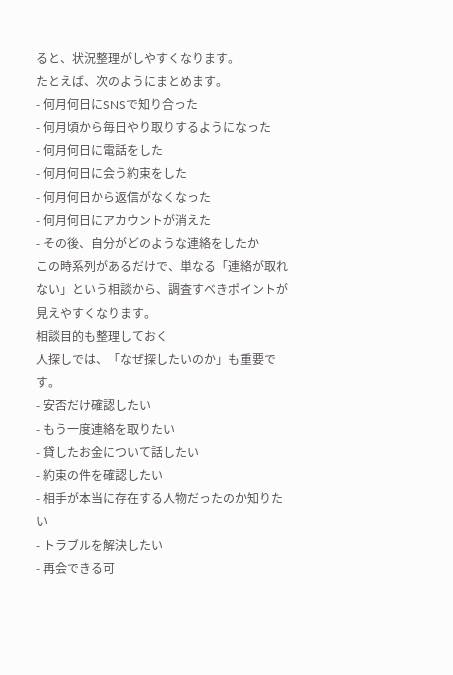ると、状況整理がしやすくなります。
たとえば、次のようにまとめます。
- 何月何日にSNSで知り合った
- 何月頃から毎日やり取りするようになった
- 何月何日に電話をした
- 何月何日に会う約束をした
- 何月何日から返信がなくなった
- 何月何日にアカウントが消えた
- その後、自分がどのような連絡をしたか
この時系列があるだけで、単なる「連絡が取れない」という相談から、調査すべきポイントが見えやすくなります。
相談目的も整理しておく
人探しでは、「なぜ探したいのか」も重要です。
- 安否だけ確認したい
- もう一度連絡を取りたい
- 貸したお金について話したい
- 約束の件を確認したい
- 相手が本当に存在する人物だったのか知りたい
- トラブルを解決したい
- 再会できる可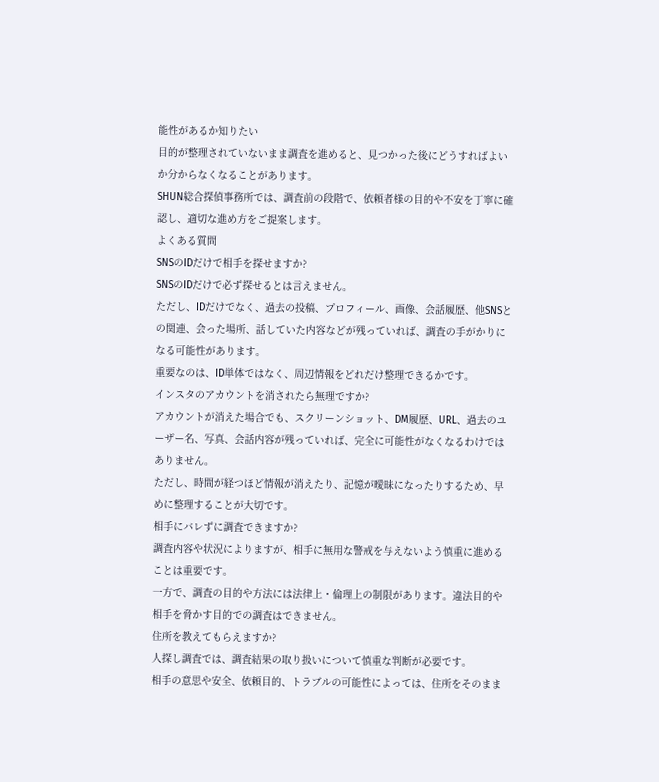能性があるか知りたい
目的が整理されていないまま調査を進めると、見つかった後にどうすればよいか分からなくなることがあります。
SHUN総合探偵事務所では、調査前の段階で、依頼者様の目的や不安を丁寧に確認し、適切な進め方をご提案します。
よくある質問
SNSのIDだけで相手を探せますか?
SNSのIDだけで必ず探せるとは言えません。
ただし、IDだけでなく、過去の投稿、プロフィール、画像、会話履歴、他SNSとの関連、会った場所、話していた内容などが残っていれば、調査の手がかりになる可能性があります。
重要なのは、ID単体ではなく、周辺情報をどれだけ整理できるかです。
インスタのアカウントを消されたら無理ですか?
アカウントが消えた場合でも、スクリーンショット、DM履歴、URL、過去のユーザー名、写真、会話内容が残っていれば、完全に可能性がなくなるわけではありません。
ただし、時間が経つほど情報が消えたり、記憶が曖昧になったりするため、早めに整理することが大切です。
相手にバレずに調査できますか?
調査内容や状況によりますが、相手に無用な警戒を与えないよう慎重に進めることは重要です。
一方で、調査の目的や方法には法律上・倫理上の制限があります。違法目的や相手を脅かす目的での調査はできません。
住所を教えてもらえますか?
人探し調査では、調査結果の取り扱いについて慎重な判断が必要です。
相手の意思や安全、依頼目的、トラブルの可能性によっては、住所をそのまま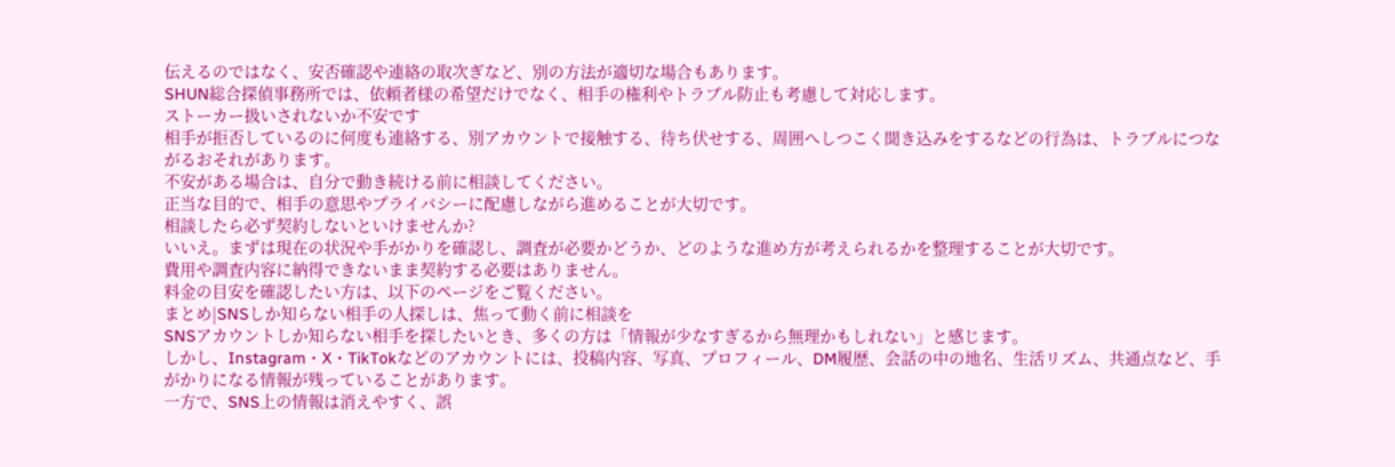伝えるのではなく、安否確認や連絡の取次ぎなど、別の方法が適切な場合もあります。
SHUN総合探偵事務所では、依頼者様の希望だけでなく、相手の権利やトラブル防止も考慮して対応します。
ストーカー扱いされないか不安です
相手が拒否しているのに何度も連絡する、別アカウントで接触する、待ち伏せする、周囲へしつこく聞き込みをするなどの行為は、トラブルにつながるおそれがあります。
不安がある場合は、自分で動き続ける前に相談してください。
正当な目的で、相手の意思やプライバシーに配慮しながら進めることが大切です。
相談したら必ず契約しないといけませんか?
いいえ。まずは現在の状況や手がかりを確認し、調査が必要かどうか、どのような進め方が考えられるかを整理することが大切です。
費用や調査内容に納得できないまま契約する必要はありません。
料金の目安を確認したい方は、以下のページをご覧ください。
まとめ|SNSしか知らない相手の人探しは、焦って動く前に相談を
SNSアカウントしか知らない相手を探したいとき、多くの方は「情報が少なすぎるから無理かもしれない」と感じます。
しかし、Instagram・X・TikTokなどのアカウントには、投稿内容、写真、プロフィール、DM履歴、会話の中の地名、生活リズム、共通点など、手がかりになる情報が残っていることがあります。
一方で、SNS上の情報は消えやすく、誤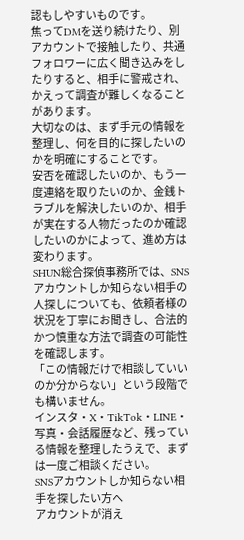認もしやすいものです。
焦ってDMを送り続けたり、別アカウントで接触したり、共通フォロワーに広く聞き込みをしたりすると、相手に警戒され、かえって調査が難しくなることがあります。
大切なのは、まず手元の情報を整理し、何を目的に探したいのかを明確にすることです。
安否を確認したいのか、もう一度連絡を取りたいのか、金銭トラブルを解決したいのか、相手が実在する人物だったのか確認したいのかによって、進め方は変わります。
SHUN総合探偵事務所では、SNSアカウントしか知らない相手の人探しについても、依頼者様の状況を丁寧にお聞きし、合法的かつ慎重な方法で調査の可能性を確認します。
「この情報だけで相談していいのか分からない」という段階でも構いません。
インスタ・X・TikTok・LINE・写真・会話履歴など、残っている情報を整理したうえで、まずは一度ご相談ください。
SNSアカウントしか知らない相手を探したい方へ
アカウントが消え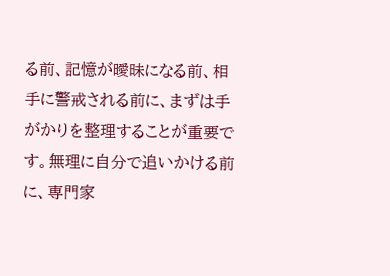る前、記憶が曖昧になる前、相手に警戒される前に、まずは手がかりを整理することが重要です。無理に自分で追いかける前に、専門家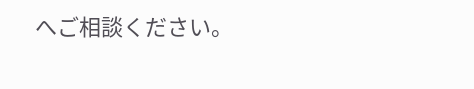へご相談ください。